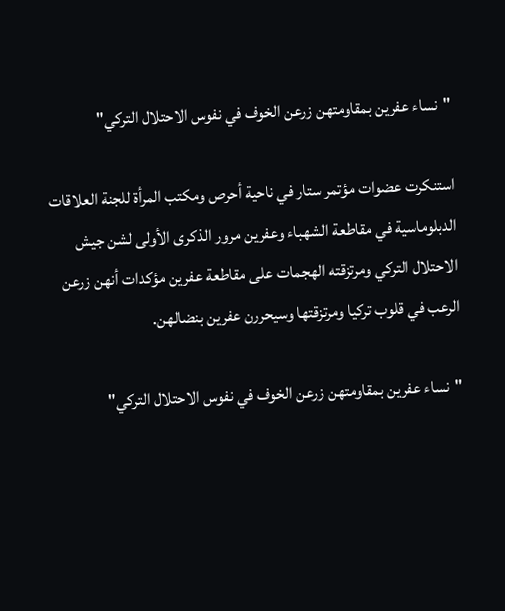"نساء عفرين بمقاومتهن زرعن الخوف في نفوس الاحتلال التركي"

استنكرت عضوات مؤتمر ستار في ناحية أحرص ومكتب المرأة للجنة العلاقات الدبلوماسية في مقاطعة الشهباء وعفرين مرور الذكرى الأولى لشن جيش الاحتلال التركي ومرتزقته الهجمات على مقاطعة عفرين مؤكدات أنهن زرعن الرعب في قلوب تركيا ومرتزقتها وسيحررن عفرين بنضالهن.

"نساء عفرين بمقاومتهن زرعن الخوف في نفوس الاحتلال التركي"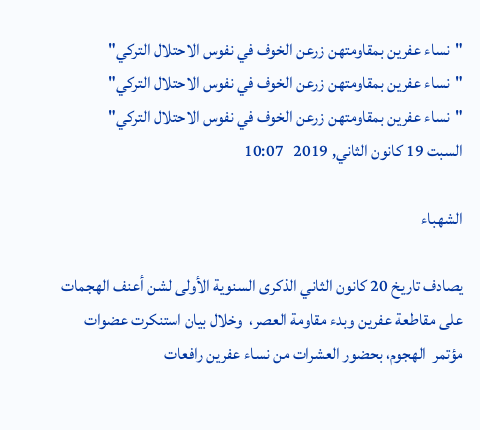"نساء عفرين بمقاومتهن زرعن الخوف في نفوس الاحتلال التركي"
"نساء عفرين بمقاومتهن زرعن الخوف في نفوس الاحتلال التركي"
"نساء عفرين بمقاومتهن زرعن الخوف في نفوس الاحتلال التركي"
السبت 19 كانون الثاني, 2019   10:07

الشهباء

يصادف تاريخ 20 كانون الثاني الذكرى السنوية الأولى لشن أعنف الهجمات على مقاطعة عفرين وبدء مقاومة العصر،  وخلال بيان استنكرت عضوات مؤتمر  الهجوم، بحضور العشرات من نساء عفرين رافعات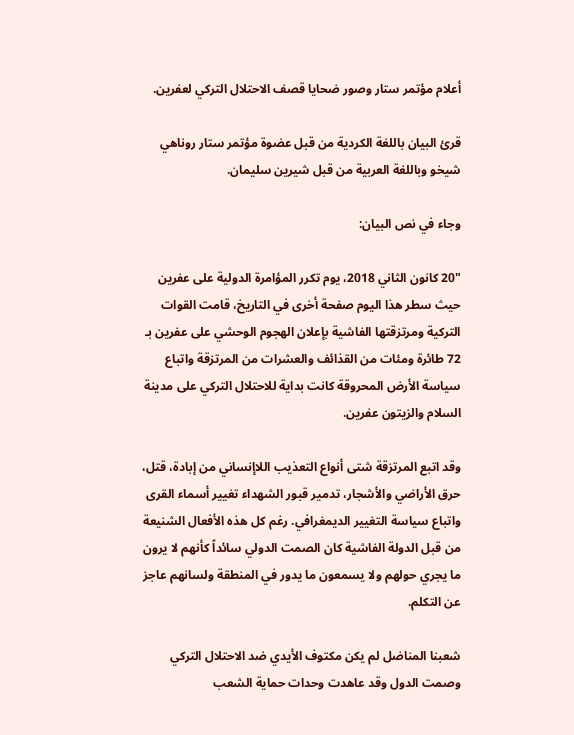أعلام مؤتمر ستار وصور ضحايا قصف الاحتلال التركي لعفرين.

قرئ البيان باللغة الكردية من قبل عضوة مؤتمر ستار روناهي شيخو وباللغة العربية من قبل شيرين سليمان.

وجاء في نص البيان:

"20 كانون الثاني 2018، يوم تكرر المؤامرة الدولية على عفرين حيث سطر هذا اليوم صفحة أخرى في التاريخ، قامت القوات التركية ومرتزقتها الفاشية بإعلان الهجوم الوحشي على عفرين بـ 72 طائرة ومئات من القذائف والعشرات من المرتزقة واتباع سياسة الأرض المحروقة كانت بداية للاحتلال التركي على مدينة السلام والزيتون عفرين.

وقد اتبع المرتزقة شتى أنواع التعذيب اللاإنساني من إبادة، قتل، حرق الأراضي والأشجار، تدمير قبور الشهداء تغيير أسماء القرى واتباع سياسة التغيير الديمغرافي. رغم كل هذه الأفعال الشنيعة من قبل الدولة الفاشية كان الصمت الدولي سائداً كأنهم لا يرون ما يجري حولهم ولا يسمعون ما يدور في المنطقة ولسانهم عاجز عن التكلم.

شعبنا المناضل لم يكن مكتوف الأيدي ضد الاحتلال التركي وصمت الدول وقد عاهدت وحدات حماية الشعب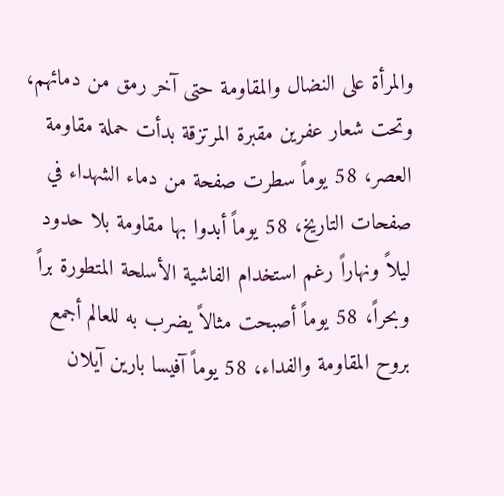والمرأة على النضال والمقاومة حتى آخر رمق من دمائهم، وتحت شعار عفرين مقبرة المرتزقة بدأت حملة مقاومة العصر، 58 يوماً سطرت صفحة من دماء الشهداء في صفحات التاريخ، 58 يوماً أبدوا بها مقاومة بلا حدود ليلاً ونهاراً رغم استخدام الفاشية الأسلحة المتطورة براً وبحراً، 58 يوماً أصبحت مثالاً يضرب به للعالم أجمع بروح المقاومة والفداء، 58 يوماً آفيسا بارين آيلان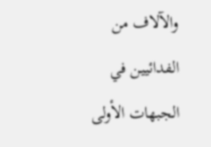والآلاف من الفدائيين في الجبهات الأولى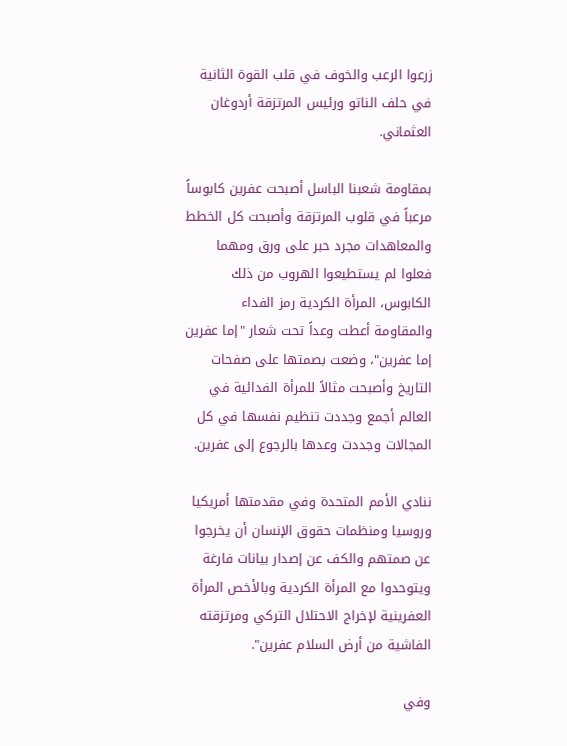زرعوا الرعب والخوف في قلب القوة الثانية في حلف الناتو ورئيس المرتزقة أردوغان العثماني.

بمقاومة شعبنا الباسل أصبحت عفرين كابوساً مرعباً في قلوب المرتزقة وأصبحت كل الخطط والمعاهدات مجرد حبر على ورق ومهما فعلوا لم يستطيعوا الهروب من ذلك الكابوس، المرأة الكردية رمز الفداء والمقاومة أعطت وعداً تحت شعار "إما عفرين إما عفرين"، وضعت بصمتها على صفحات التاريخ وأصبحت مثالاً للمرأة الفدائية في العالم أجمع وجددت تنظيم نفسها في كل المجالات وجددت وعدها بالرجوع إلى عفرين.

ننادي الأمم المتحدة وفي مقدمتها أمريكيا وروسيا ومنظمات حقوق الإنسان أن يخرجوا عن صمتهم والكف عن إصدار بيانات فارغة ويتوحدوا مع المرأة الكردية وبالأخص المرأة العفرينية لإخراج الاحتلال التركي ومرتزقته الفاشية من أرض السلام عفرين".

وفي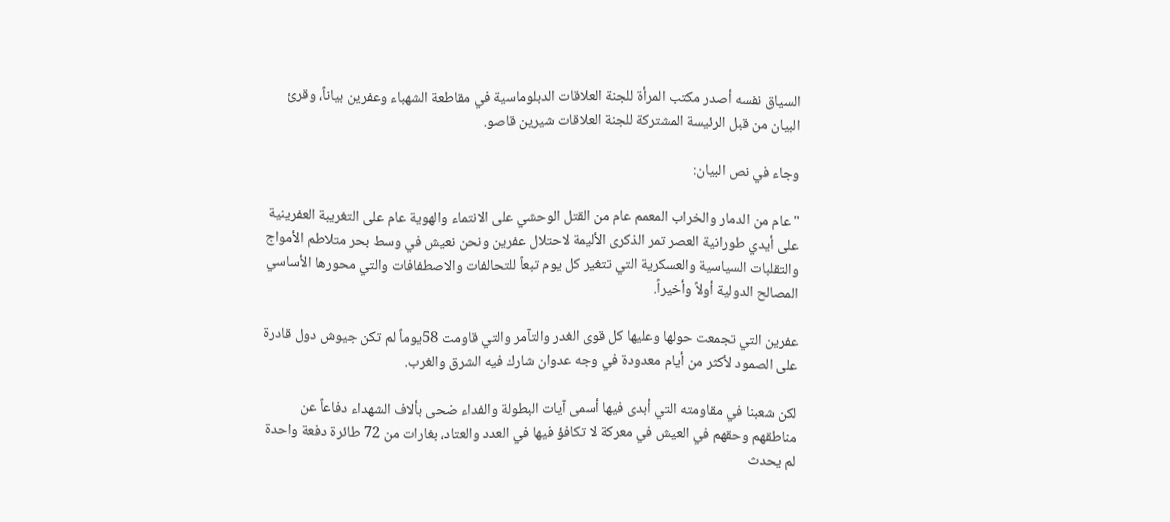السياق نفسه أصدر مكتب المرأة للجنة العلاقات الدبلوماسية في مقاطعة الشهباء وعفرين بياناً، وقرئ البيان من قبل الرئيسة المشتركة للجنة العلاقات شيرين قاصو.

وجاء في نص البيان:

"عام من الدمار والخراب المعمم عام من القتل الوحشي على الانتماء والهوية عام على التغريبة العفرينية على أيدي طورانية العصر تمر الذكرى الأليمة لاحتلال عفرين ونحن نعيش في وسط بحر متلاطم الأمواج والتقلبات السياسية والعسكرية التي تتغير كل يوم تبعاً للتحالفات والاصطفافات والتي محورها الأساسي المصالح الدولية أولاً وأخيراً.

عفرين التي تجمعت حولها وعليها كل قوى الغدر والتآمر والتي قاومت 58يوماً لم تكن جيوش دول قادرة على الصمود لأكثر من أيام معدودة في وجه عدوان شارك فيه الشرق والغرب.

لكن شعبنا في مقاومته التي أبدى فيها أسمى آيات البطولة والفداء ضحى بألاف الشهداء دفاعاً عن مناطقهم وحقهم في العيش في معركة لا تكافؤ فيها في العدد والعتاد، بغارات من 72 طائرة دفعة واحدة لم يحدث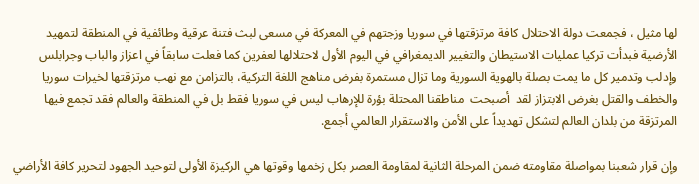لها مثيل ، فجمعت دولة الاحتلال كافة مرتزقتها في سوريا وزجتهم في المعركة في مسعى لبث فتنة عرقية وطائفية في المنطقة لتمهيد الأرضية فبدأت تركيا عمليات الاستيطان والتغيير الديمغرافي في اليوم الأول لاحتلالها لعفرين كما فعلت سابقاً في اعزاز والباب وجرابلس وإدلب وتدمير كل ما يمت بصلة بالهوية السورية وما تزال مستمرة بفرض مناهج اللغة التركية، بالتزامن مع نهب مرتزقتها لخيرات سوريا والخطف والقتل بغرض الابتزاز لقد  أصبحت  مناطقنا المحتلة بؤرة للإرهاب ليس في سوريا فقط بل في المنطقة والعالم فقد تجمع فيها المرتزقة من بلدان العالم لتشكل تهديداً على الأمن والاستقرار العالمي أجمع.

وإن قرار شعبنا بمواصلة مقاومته ضمن المرحلة الثانية لمقاومة العصر بكل زخمها وقوتها هي الركيزة الأولى لتوحيد الجهود لتحرير كافة الأراضي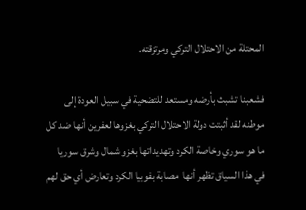المحتلة من الاحتلال التركي ومرتزقته.

فشعبنا تشبث بأرضه ومستعد للتضحية في سبيل العودة إلى موطنه لقد أثبتت دولة الاحتلال التركي بغزوها لعفرين أنها ضد كل ما هو سوري وخاصة الكرد وتهديداتها بغزو شمال وشرق سوريا في هذا السياق تظهر أنها  مصابة بفوبيا الكرد وتعارض أي حق لهم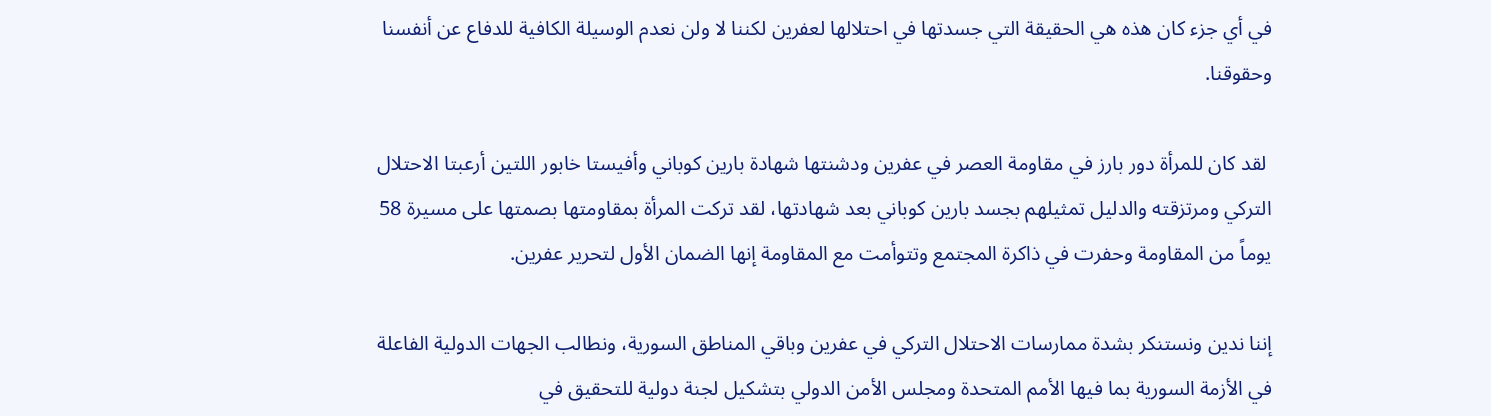في أي جزء كان هذه هي الحقيقة التي جسدتها في احتلالها لعفرين لكننا لا ولن نعدم الوسيلة الكافية للدفاع عن أنفسنا وحقوقنا.

 لقد كان للمرأة دور بارز في مقاومة العصر في عفرين ودشنتها شهادة بارين كوباني وأفيستا خابور اللتين أرعبتا الاحتلال التركي ومرتزقته والدليل تمثيلهم بجسد بارين كوباني بعد شهادتها، لقد تركت المرأة بمقاومتها بصمتها على مسيرة 58 يوماً من المقاومة وحفرت في ذاكرة المجتمع وتتوأمت مع المقاومة إنها الضمان الأول لتحرير عفرين.

إننا ندين ونستنكر بشدة ممارسات الاحتلال التركي في عفرين وباقي المناطق السورية، ونطالب الجهات الدولية الفاعلة في الأزمة السورية بما فيها الأمم المتحدة ومجلس الأمن الدولي بتشكيل لجنة دولية للتحقيق في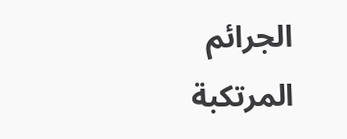الجرائم المرتكبة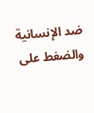ضد الإنسانية والضغط على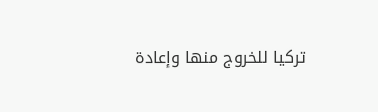تركيا للخروج منها وإعادة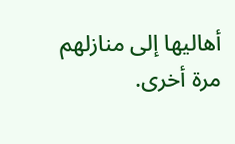أهاليها إلى منازلهم مرة أخرى.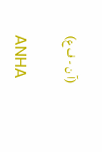(آ ن - ف ع)

ANHA